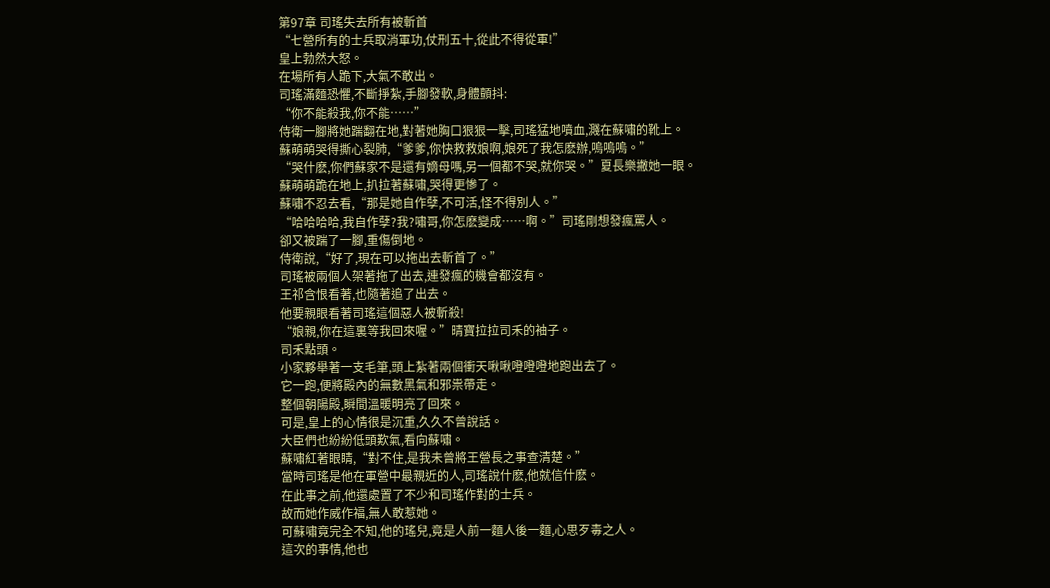第97章 司瑤失去所有被斬首
“七營所有的士兵取消軍功,仗刑五十,從此不得從軍!”
皇上勃然大怒。
在場所有人跪下,大氣不敢出。
司瑤滿麵恐懼,不斷掙紮,手腳發軟,身體顫抖:
“你不能殺我,你不能……”
侍衛一腳將她踹翻在地,對著她胸口狠狠一擊,司瑤猛地噴血,濺在蘇嘯的靴上。
蘇萌萌哭得撕心裂肺,“爹爹,你快救救娘啊,娘死了我怎麽辦,嗚嗚嗚。”
“哭什麽,你們蘇家不是還有嫡母嗎,另一個都不哭,就你哭。”夏長樂撇她一眼。
蘇萌萌跪在地上,扒拉著蘇嘯,哭得更慘了。
蘇嘯不忍去看,“那是她自作孽,不可活,怪不得別人。”
“哈哈哈哈,我自作孽?我?嘯哥,你怎麽變成……啊。”司瑤剛想發瘋罵人。
卻又被踹了一腳,重傷倒地。
侍衛說,“好了,現在可以拖出去斬首了。”
司瑤被兩個人架著拖了出去,連發瘋的機會都沒有。
王祁含恨看著,也隨著追了出去。
他要親眼看著司瑤這個惡人被斬殺!
“娘親,你在這裏等我回來喔。”晴寶拉拉司禾的袖子。
司禾點頭。
小家夥舉著一支毛筆,頭上紮著兩個衝天啾啾噔噔噔地跑出去了。
它一跑,便將殿內的無數黑氣和邪祟帶走。
整個朝陽殿,瞬間溫暖明亮了回來。
可是,皇上的心情很是沉重,久久不曾說話。
大臣們也紛紛低頭歎氣,看向蘇嘯。
蘇嘯紅著眼睛,“對不住,是我未曾將王營長之事查清楚。”
當時司瑤是他在軍營中最親近的人,司瑤說什麽,他就信什麽。
在此事之前,他還處置了不少和司瑤作對的士兵。
故而她作威作福,無人敢惹她。
可蘇嘯竟完全不知,他的瑤兒,竟是人前一麵人後一麵,心思歹毒之人。
這次的事情,他也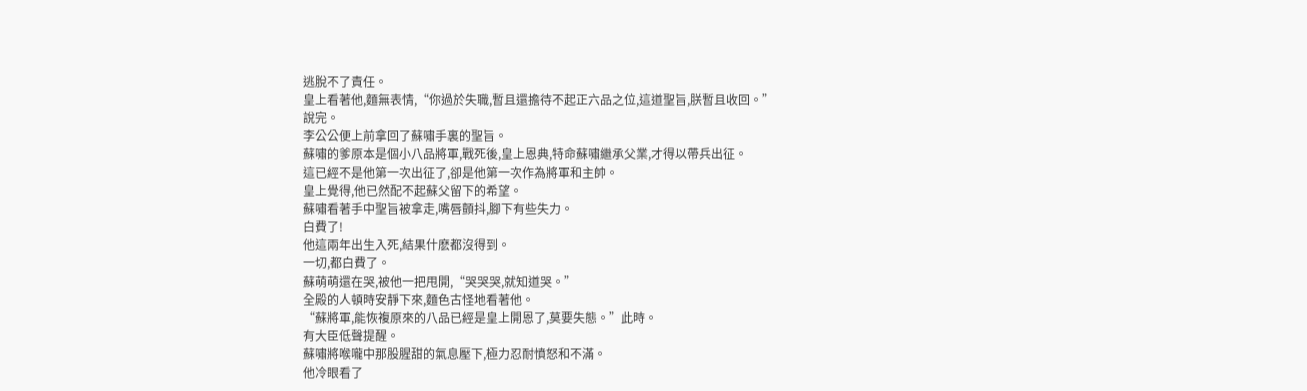逃脫不了責任。
皇上看著他,麵無表情,“你過於失職,暫且還擔待不起正六品之位,這道聖旨,朕暫且收回。”
說完。
李公公便上前拿回了蘇嘯手裏的聖旨。
蘇嘯的爹原本是個小八品將軍,戰死後,皇上恩典,特命蘇嘯繼承父業,才得以帶兵出征。
這已經不是他第一次出征了,卻是他第一次作為將軍和主帥。
皇上覺得,他已然配不起蘇父留下的希望。
蘇嘯看著手中聖旨被拿走,嘴唇顫抖,腳下有些失力。
白費了!
他這兩年出生入死,結果什麽都沒得到。
一切,都白費了。
蘇萌萌還在哭,被他一把甩開,“哭哭哭,就知道哭。”
全殿的人頓時安靜下來,麵色古怪地看著他。
“蘇將軍,能恢複原來的八品已經是皇上開恩了,莫要失態。”此時。
有大臣低聲提醒。
蘇嘯將喉嚨中那股腥甜的氣息壓下,極力忍耐憤怒和不滿。
他冷眼看了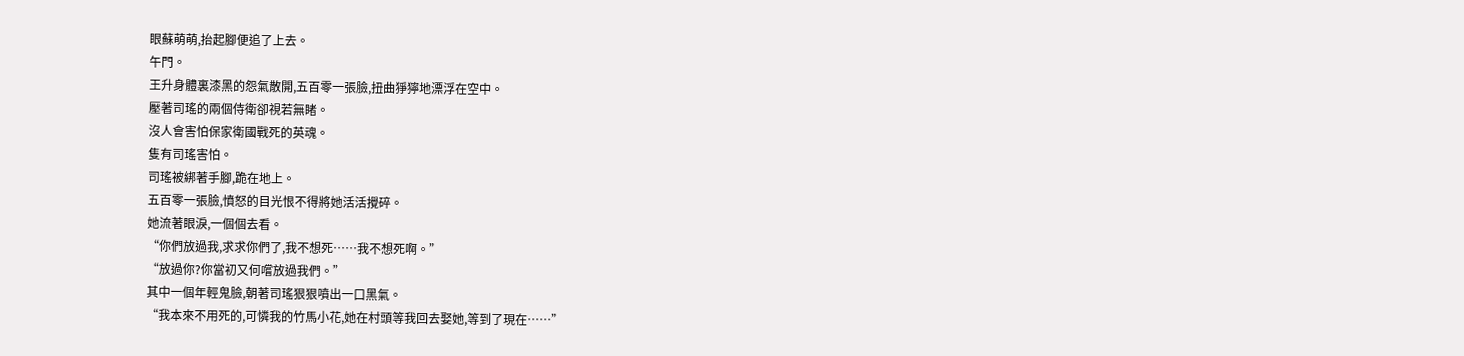眼蘇萌萌,抬起腳便追了上去。
午門。
王升身體裏漆黑的怨氣散開,五百零一張臉,扭曲猙獰地漂浮在空中。
壓著司瑤的兩個侍衛卻視若無睹。
沒人會害怕保家衛國戰死的英魂。
隻有司瑤害怕。
司瑤被綁著手腳,跪在地上。
五百零一張臉,憤怒的目光恨不得將她活活攪碎。
她流著眼淚,一個個去看。
“你們放過我,求求你們了,我不想死……我不想死啊。”
“放過你?你當初又何嚐放過我們。”
其中一個年輕鬼臉,朝著司瑤狠狠噴出一口黑氣。
“我本來不用死的,可憐我的竹馬小花,她在村頭等我回去娶她,等到了現在……”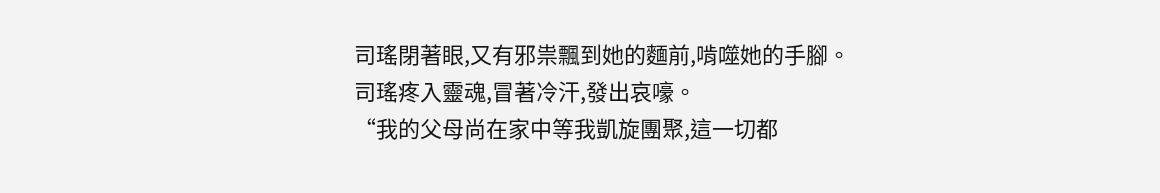司瑤閉著眼,又有邪祟飄到她的麵前,啃噬她的手腳。
司瑤疼入靈魂,冒著冷汗,發出哀嚎。
“我的父母尚在家中等我凱旋團聚,這一切都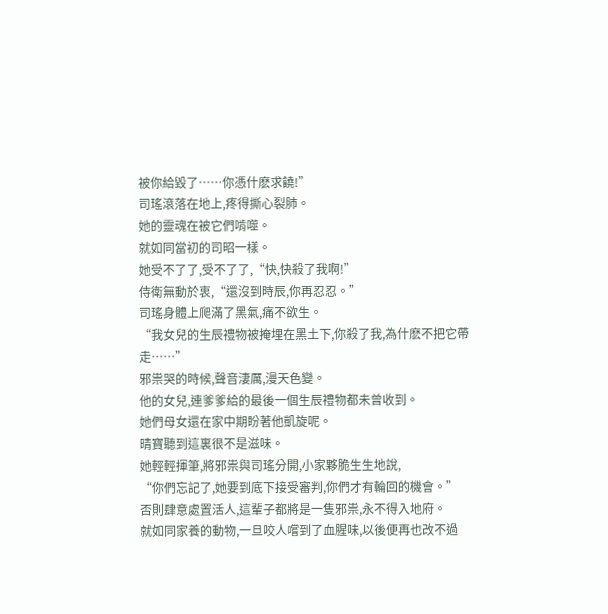被你給毀了……你憑什麽求饒!”
司瑤滾落在地上,疼得撕心裂肺。
她的靈魂在被它們啃噬。
就如同當初的司昭一樣。
她受不了了,受不了了,“快,快殺了我啊!”
侍衛無動於衷,“還沒到時辰,你再忍忍。”
司瑤身體上爬滿了黑氣,痛不欲生。
“我女兒的生辰禮物被掩埋在黑土下,你殺了我,為什麽不把它帶走……”
邪祟哭的時候,聲音淒厲,漫天色變。
他的女兒,連爹爹給的最後一個生辰禮物都未曾收到。
她們母女還在家中期盼著他凱旋呢。
晴寶聽到這裏很不是滋味。
她輕輕揮筆,將邪祟與司瑤分開,小家夥脆生生地說,
“你們忘記了,她要到底下接受審判,你們才有輪回的機會。”
否則肆意處置活人,這輩子都將是一隻邪祟,永不得入地府。
就如同家養的動物,一旦咬人嚐到了血腥味,以後便再也改不過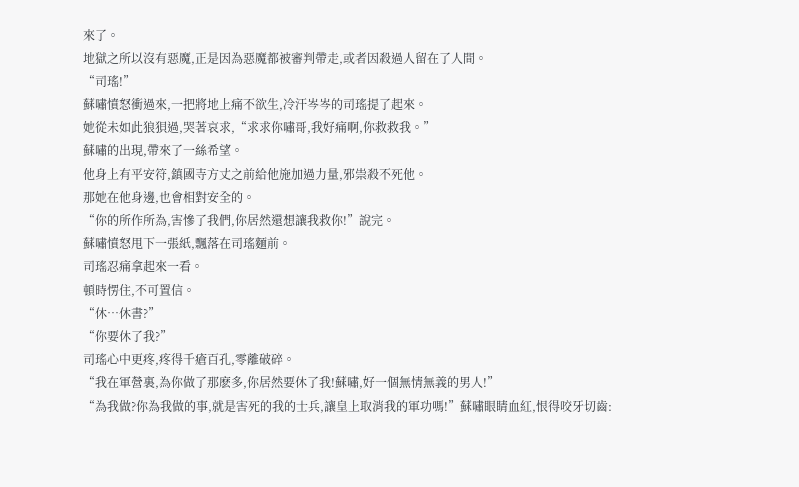來了。
地獄之所以沒有惡魔,正是因為惡魔都被審判帶走,或者因殺過人留在了人間。
“司瑤!”
蘇嘯憤怒衝過來,一把將地上痛不欲生,冷汗岑岑的司瑤提了起來。
她從未如此狼狽過,哭著哀求,“求求你嘯哥,我好痛啊,你救救我。”
蘇嘯的出現,帶來了一絲希望。
他身上有平安符,鎮國寺方丈之前給他施加過力量,邪祟殺不死他。
那她在他身邊,也會相對安全的。
“你的所作所為,害慘了我們,你居然還想讓我救你!”說完。
蘇嘯憤怒甩下一張紙,飄落在司瑤麵前。
司瑤忍痛拿起來一看。
頓時愣住,不可置信。
“休…休書?”
“你要休了我?”
司瑤心中更疼,疼得千瘡百孔,零離破碎。
“我在軍營裏,為你做了那麽多,你居然要休了我!蘇嘯,好一個無情無義的男人!”
“為我做?你為我做的事,就是害死的我的士兵,讓皇上取消我的軍功嗎!”蘇嘯眼睛血紅,恨得咬牙切齒: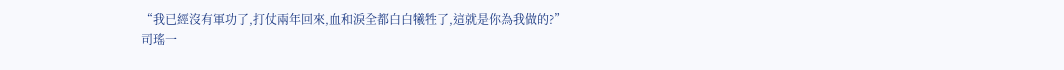“我已經沒有軍功了,打仗兩年回來,血和淚全都白白犧牲了,這就是你為我做的?”
司瑤一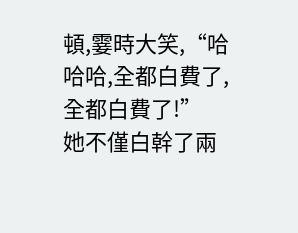頓,霎時大笑,“哈哈哈,全都白費了,全都白費了!”
她不僅白幹了兩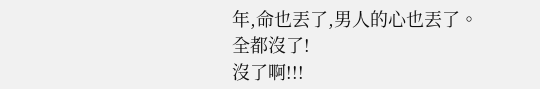年,命也丟了,男人的心也丟了。
全都沒了!
沒了啊!!!